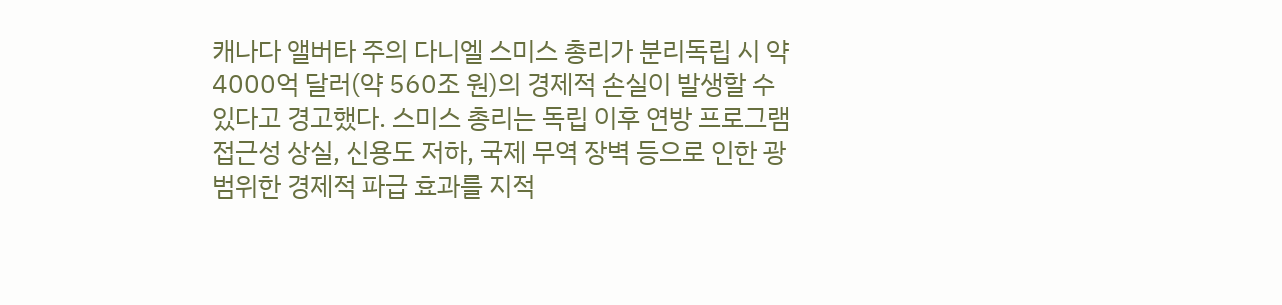캐나다 앨버타 주의 다니엘 스미스 총리가 분리독립 시 약 4000억 달러(약 560조 원)의 경제적 손실이 발생할 수 있다고 경고했다. 스미스 총리는 독립 이후 연방 프로그램 접근성 상실, 신용도 저하, 국제 무역 장벽 등으로 인한 광범위한 경제적 파급 효과를 지적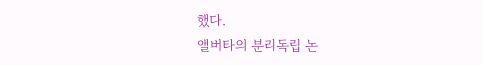했다.
앨버타의 분리독립 논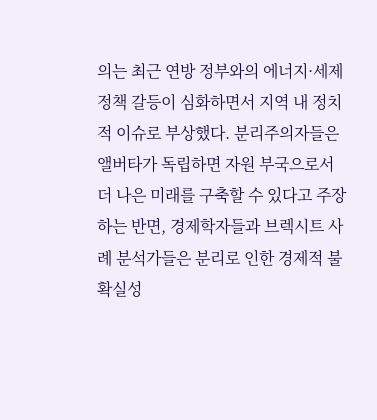의는 최근 연방 정부와의 에너지·세제 정책 갈등이 심화하면서 지역 내 정치적 이슈로 부상했다. 분리주의자들은 앨버타가 독립하면 자원 부국으로서 더 나은 미래를 구축할 수 있다고 주장하는 반면, 경제학자들과 브렉시트 사례 분석가들은 분리로 인한 경제적 불확실성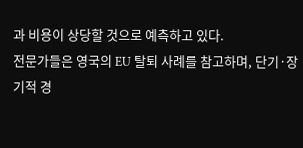과 비용이 상당할 것으로 예측하고 있다.
전문가들은 영국의 EU 탈퇴 사례를 참고하며, 단기·장기적 경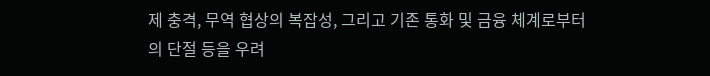제 충격, 무역 협상의 복잡성, 그리고 기존 통화 및 금융 체계로부터의 단절 등을 우려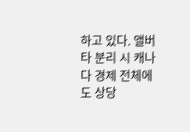하고 있다. 앨버타 분리 시 캐나다 경제 전체에도 상당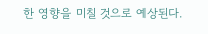한 영향을 미칠 것으로 예상된다.